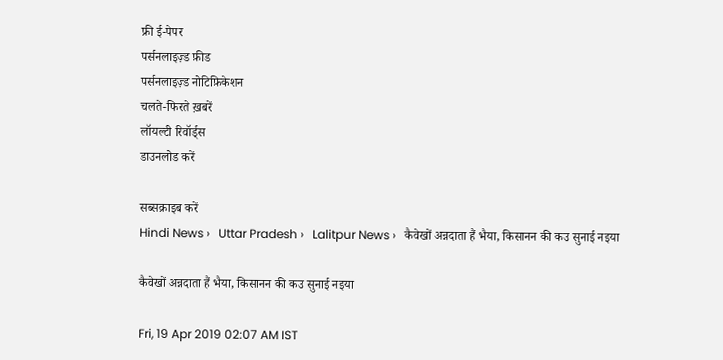फ्री ई-पेपर
पर्सनलाइज़्ड फ़ीड
पर्सनलाइज़्ड नोटिफ़िकेशन
चलते-फिरते ख़बरें
लॉयल्टी रिवॉर्ड्स
डाउनलोड करें

सब्सक्राइब करें
Hindi News ›   Uttar Pradesh ›   Lalitpur News ›   कैवेखों अन्नदाता हैं भैया, किसानन की कउ सुनाई नइया

कैवेखों अन्नदाता हैं भैया, किसानन की कउ सुनाई नइया

Fri, 19 Apr 2019 02:07 AM IST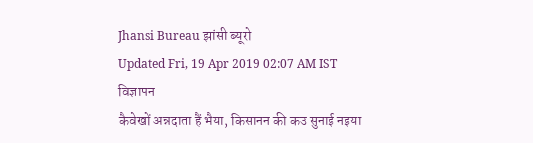Jhansi Bureau झांसी ब्यूरो
Updated Fri, 19 Apr 2019 02:07 AM IST
विज्ञापन
कैवेखों अन्नदाता हैं भैया, किसानन की कउ सुनाई नइया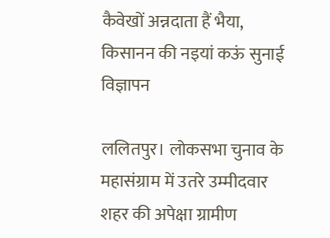कैवेखों अन्नदाता हैं भैया, किसानन की नइयां कऊं सुनाई
विज्ञापन

ललितपुर। लोकसभा चुनाव के महासंग्राम में उतरे उम्मीदवार शहर की अपेक्षा ग्रामीण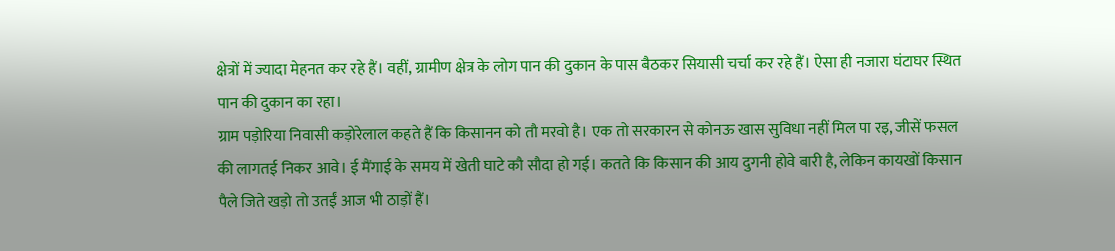क्षेत्रों में ज्यादा मेहनत कर रहे हैं। वहीं, ग्रामीण क्षेत्र के लोग पान की दुकान के पास बैठकर सियासी चर्चा कर रहे हैं। ऐसा ही नजारा घंटाघर स्थित पान की दुकान का रहा।
ग्राम पड़ोरिया निवासी कड़ोरेलाल कहते हैं कि किसानन को तौ मरवो है। एक तो सरकारन से कोनऊ खास सुविधा नहीं मिल पा रइ, जीसें फसल की लागतई निकर आवे। ई मैंगाई के समय में खेती घाटे कौ सौदा हो गई। कतते कि किसान की आय दुगनी होवे बारी है, लेकिन कायखों किसान पैले जिते खड़ो तो उतईं आज भी ठाड़ों हैं।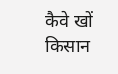कैवे खों किसान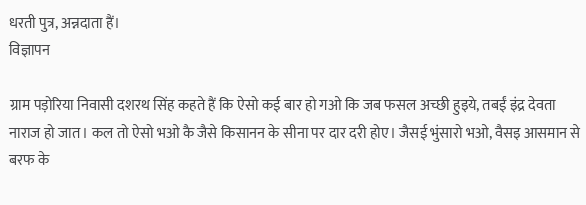धरती पुत्र, अन्नदाता हैं।
विज्ञापन

ग्राम पड़ोरिया निवासी दशरथ सिंह कहते हैं कि ऐसो कई बार हो गओ कि जब फसल अच्छी हुइये, तबईं इंद्र देवता नाराज हो जात। कल तो ऐसो भओ कै जैसे किसानन के सीना पर दार दरी होए। जैसई भुंसारो भओ, वैसइ आसमान से बरफ के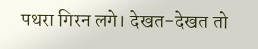पथरा गिरन लगे। देखत-देखत तो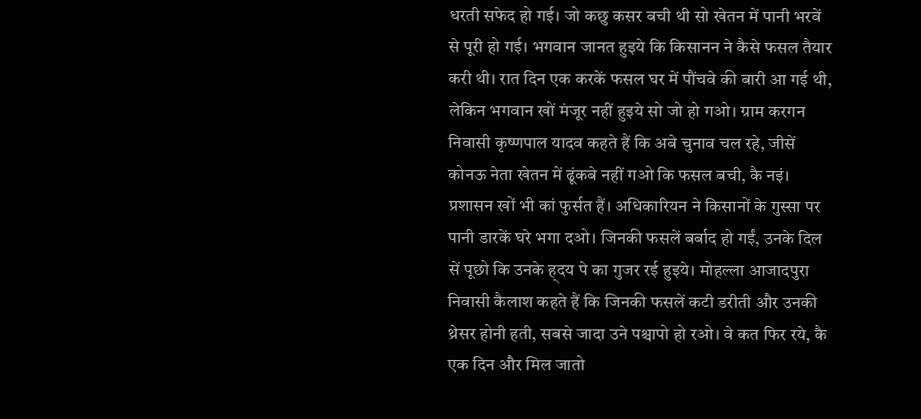धरती सफेद हो गई। जो कछु कसर बची थी सो खेतन में पानी भरवें से पूरी हो गई। भगवान जानत हुइये कि किसानन ने कैसे फसल तैयार करी थी। रात दिन एक करकें फसल घर में पौंचवे की बारी आ गई थी, लेकिन भगवान खों मंजूर नहीं हुइये सो जो हो गओ। ग्राम करगन निवासी कृष्णपाल यादव कहते हैं कि अबे चुनाव चल रहे, जीसें कोनऊ नेता खेतन में ढूंकबे नहीं गओ कि फसल बची, कै नइं। प्रशासन खों भी कां फुर्सत हैं। अधिकारियन ने किसानों के गुस्सा पर पानी डारकें घरे भगा दओ। जिनकी फसलें बर्बाद हो गईं, उनके दिल सें पूछो कि उनके ह्दय पे का गुजर रई हुइये। मोहल्ला आजादपुरा निवासी कैलाश कहते हैं कि जिनकी फसलें कटी डरीती और उनकी थ्रेसर होनी हती, सबसे जादा उने पश्चापो हो रओ। वे कत फिर रये, कै एक दिन और मिल जातो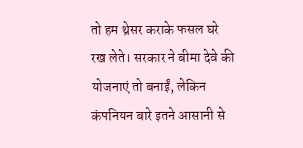तो हम थ्रेसर कराके फसल घरे रख लेते। सरकार ने बीमा देवे की योजनाएं तो बनाईं, लेकिन कंपनियन बारे इतने आसानी से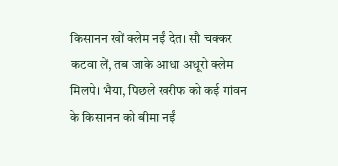किसानन खों क्लेम नईं देत। सौ चक्कर कटवा लें, तब जाके आधा अधूरो क्लेम मिलपे। भैया, पिछले खरीफ को कई गांवन के किसानन को बीमा नईं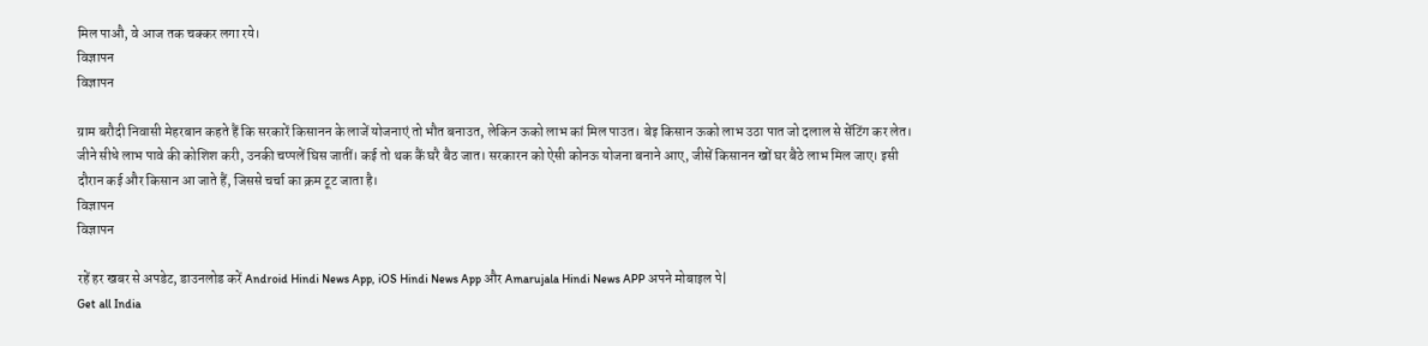मिल पाऔ, वे आज तक चक्कर लगा रये।
विज्ञापन
विज्ञापन

ग्राम बरौदी निवासी मेहरबान कहते हैं कि सरकारें किसानन के लाजें योजनाएं तो भौत बनाउत, लेकिन ऊको लाभ कां मिल पाउत। बेइ किसान ऊको लाभ उठा पात जो दलाल से सेंटिंग कर लेत। जीने सीधे लाभ पावे की कोशिश करी, उनकी चप्पलें घिस जातीं। कई तो थक कैं घरै बैठ जात। सरकारन को ऐसी कोनऊ योजना बनाने आए, जीसें किसानन खों घर बैठे लाभ मिल जाए। इसी दौरान कई और किसान आ जाते हैं, जिससे चर्चा का क्रम टूट जाता है।
विज्ञापन
विज्ञापन

रहें हर खबर से अपडेट, डाउनलोड करें Android Hindi News App, iOS Hindi News App और Amarujala Hindi News APP अपने मोबाइल पे|
Get all India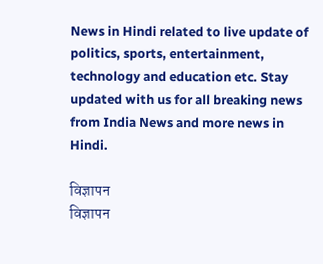News in Hindi related to live update of politics, sports, entertainment, technology and education etc. Stay updated with us for all breaking news from India News and more news in Hindi.

विज्ञापन
विज्ञापन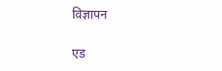विज्ञापन

एड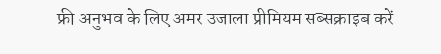फ्री अनुभव के लिए अमर उजाला प्रीमियम सब्सक्राइब करें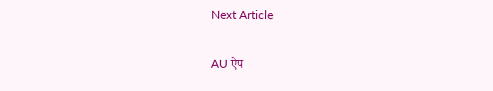Next Article

AU ऐप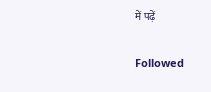में पढ़ें

Followed